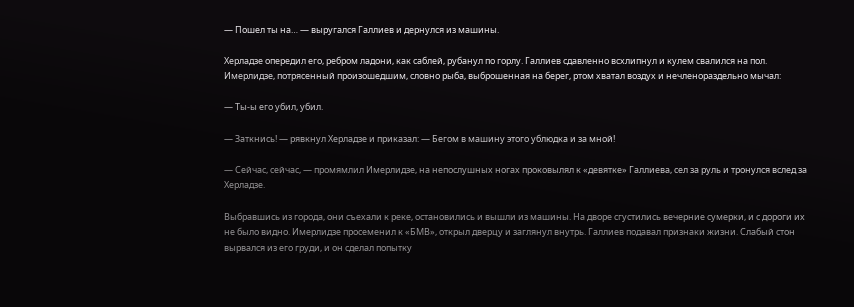— Пошел ты на… — выругался Галлиев и дернулся из машины.

Херладзе опередил его, ребром ладони, как саблей, рубанул по горлу. Галлиев сдавленно всхлипнул и кулем свалился на пол. Имерлидзе, потрясенный произошедшим, словно рыба, выброшенная на берег, ртом хватал воздух и нечленораздельно мычал:

— Ты-ы его убил, убил.

— Заткнись! — рявкнул Херладзе и приказал: — Бегом в машину этого ублюдка и за мной!

— Сейчас, сейчас, — промямлил Имерлидзе, на непослушных ногах проковылял к «девятке» Галлиева, сел за руль и тронулся вслед за Херладзе.

Выбравшись из города, они съехали к реке, остановились и вышли из машины. На дворе сгустились вечерние сумерки, и с дороги их не было видно. Имерлидзе просеменил к «БМВ», открыл дверцу и заглянул внутрь. Галлиев подавал признаки жизни. Слабый стон вырвался из его груди, и он сделал попытку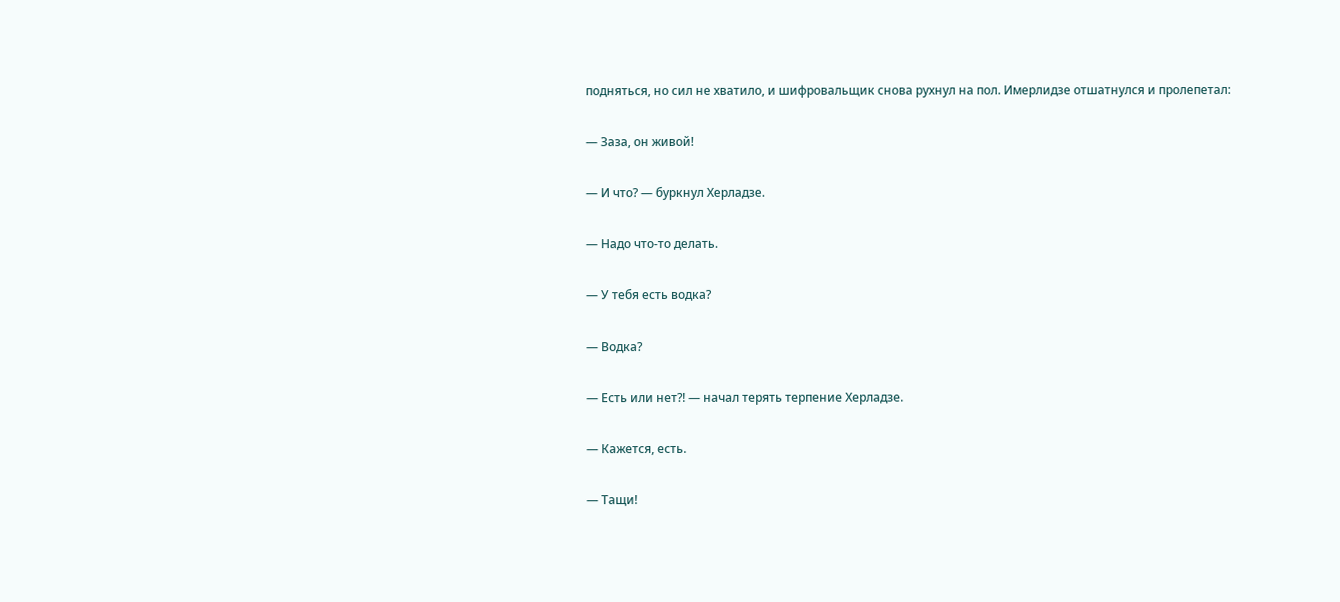подняться, но сил не хватило, и шифровальщик снова рухнул на пол. Имерлидзе отшатнулся и пролепетал:

— Заза, он живой!

— И что? — буркнул Херладзе.

— Надо что-то делать.

— У тебя есть водка?

— Водка?

— Есть или нет?! — начал терять терпение Херладзе.

— Кажется, есть.

— Тащи!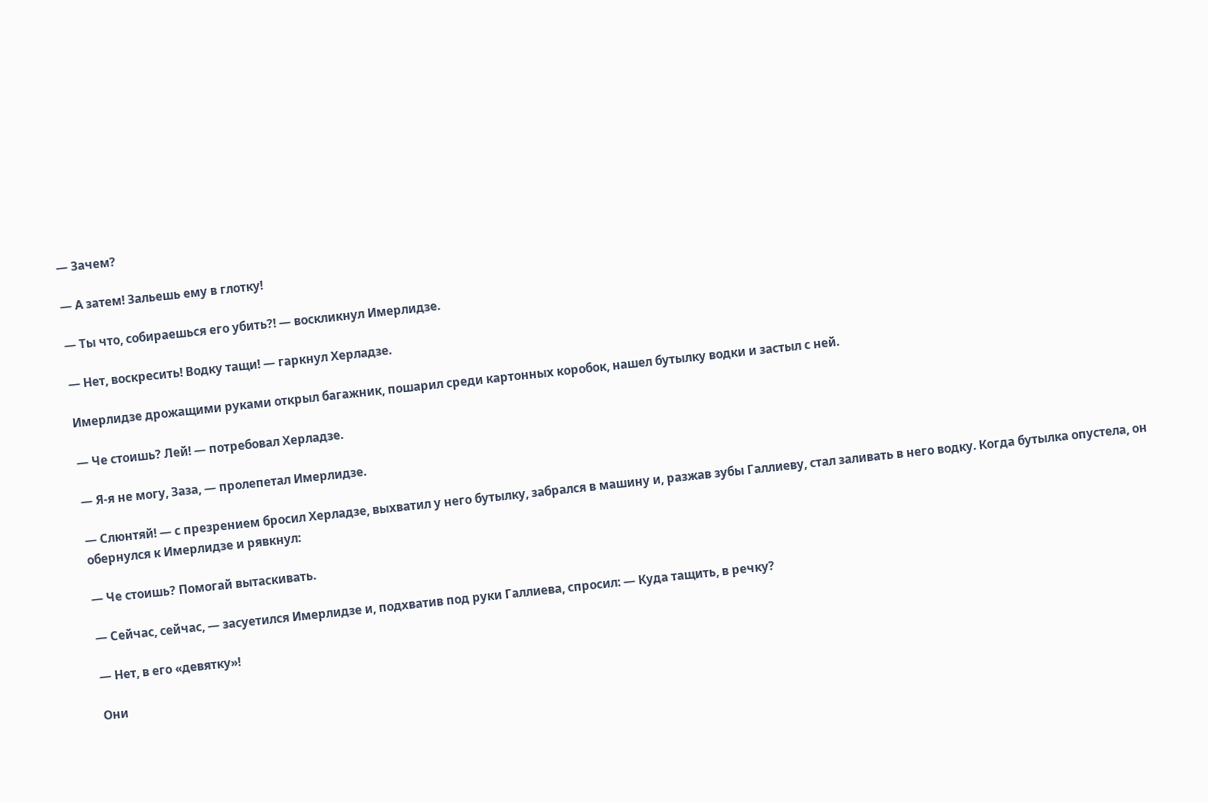— Зачем?

— А затем! Зальешь ему в глотку!

— Ты что, собираешься его убить?! — воскликнул Имерлидзе.

— Нет, воскресить! Водку тащи! — гаркнул Херладзе.

Имерлидзе дрожащими руками открыл багажник, пошарил среди картонных коробок, нашел бутылку водки и застыл с ней.

— Че стоишь? Лей! — потребовал Херладзе.

— Я-я не могу, Заза, — пролепетал Имерлидзе.

— Слюнтяй! — с презрением бросил Херладзе, выхватил у него бутылку, забрался в машину и, разжав зубы Галлиеву, стал заливать в него водку. Когда бутылка опустела, он обернулся к Имерлидзе и рявкнул:

— Че стоишь? Помогай вытаскивать.

— Сейчас, сейчас, — засуетился Имерлидзе и, подхватив под руки Галлиева, спросил: — Куда тащить, в речку?

— Нет, в его «девятку»!

Они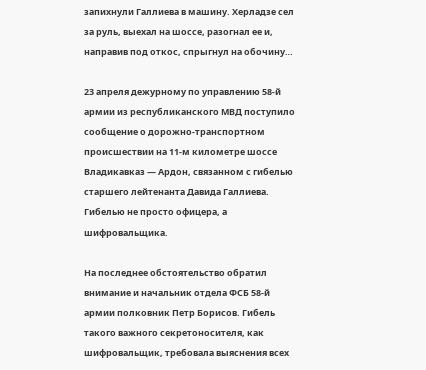запихнули Галлиева в машину. Херладзе сел за руль, выехал на шоссе, разогнал ее и, направив под откос, спрыгнул на обочину…

23 апреля дежурному по управлению 58-й армии из республиканского МВД поступило сообщение о дорожно-транспортном происшествии на 11-м километре шоссе Владикавказ — Ардон, связанном с гибелью старшего лейтенанта Давида Галлиева. Гибелью не просто офицера, а шифровальщика.

На последнее обстоятельство обратил внимание и начальник отдела ФСБ 58-й армии полковник Петр Борисов. Гибель такого важного секретоносителя, как шифровальщик, требовала выяснения всех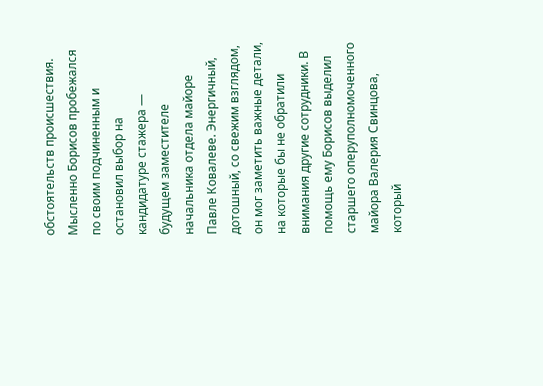обстоятельств происшествия. Мысленно Борисов пробежался по своим подчиненным и остановил выбор на кандидатуре стажера — будущем заместителе начальника отдела майоре Павле Ковалеве. Энергичный, дотошный, со свежим взглядом, он мог заметить важные детали, на которые бы не обратили внимания другие сотрудники. В помощь ему Борисов выделил старшего оперуполномоченного майора Валерия Свинцова, который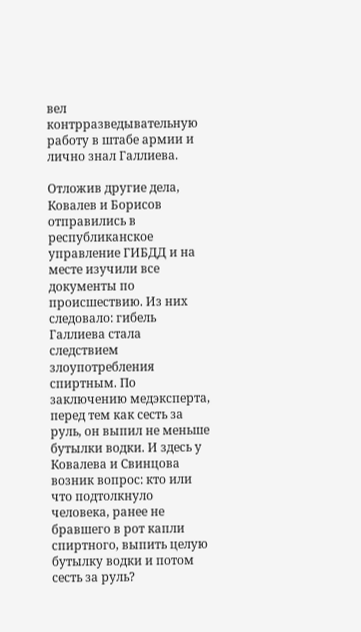вел контрразведывательную работу в штабе армии и лично знал Галлиева.

Отложив другие дела, Ковалев и Борисов отправились в республиканское управление ГИБДД и на месте изучили все документы по происшествию. Из них следовало: гибель Галлиева стала следствием злоупотребления спиртным. По заключению медэксперта, перед тем как сесть за руль, он выпил не меньше бутылки водки. И здесь у Ковалева и Свинцова возник вопрос: кто или что подтолкнуло человека, ранее не бравшего в рот капли спиртного, выпить целую бутылку водки и потом сесть за руль?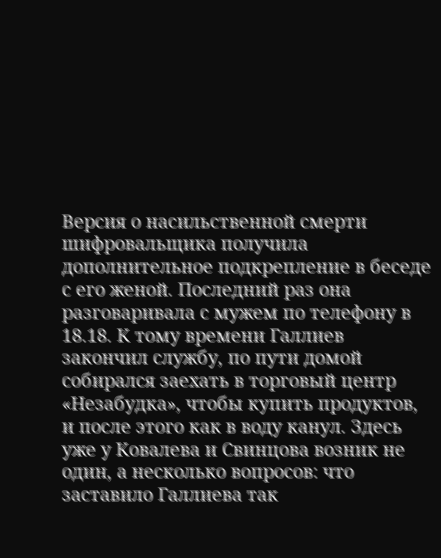Версия о насильственной смерти шифровальщика получила дополнительное подкрепление в беседе с его женой. Последний раз она разговаривала с мужем по телефону в 18.18. К тому времени Галлиев закончил службу, по пути домой собирался заехать в торговый центр «Незабудка», чтобы купить продуктов, и после этого как в воду канул. Здесь уже у Ковалева и Свинцова возник не один, а несколько вопросов: что заставило Галлиева так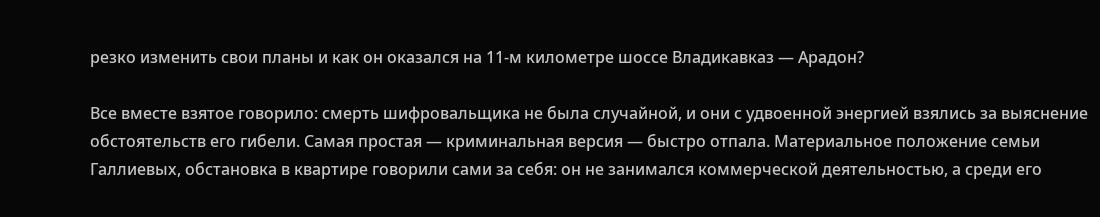резко изменить свои планы и как он оказался на 11-м километре шоссе Владикавказ — Арадон?

Все вместе взятое говорило: смерть шифровальщика не была случайной, и они с удвоенной энергией взялись за выяснение обстоятельств его гибели. Самая простая — криминальная версия — быстро отпала. Материальное положение семьи Галлиевых, обстановка в квартире говорили сами за себя: он не занимался коммерческой деятельностью, а среди его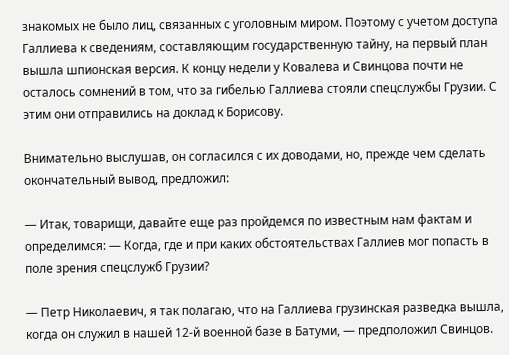знакомых не было лиц, связанных с уголовным миром. Поэтому с учетом доступа Галлиева к сведениям, составляющим государственную тайну, на первый план вышла шпионская версия. К концу недели у Ковалева и Свинцова почти не осталось сомнений в том, что за гибелью Галлиева стояли спецслужбы Грузии. С этим они отправились на доклад к Борисову.

Внимательно выслушав, он согласился с их доводами, но, прежде чем сделать окончательный вывод, предложил:

— Итак, товарищи, давайте еще раз пройдемся по известным нам фактам и определимся: — Когда, где и при каких обстоятельствах Галлиев мог попасть в поле зрения спецслужб Грузии?

— Петр Николаевич, я так полагаю, что на Галлиева грузинская разведка вышла, когда он служил в нашей 12-й военной базе в Батуми, — предположил Свинцов.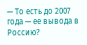— То есть до 2007 года — ее вывода в Россию?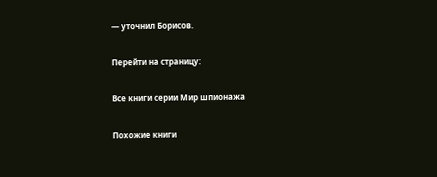— уточнил Борисов.

Перейти на страницу:

Все книги серии Мир шпионажа

Похожие книги